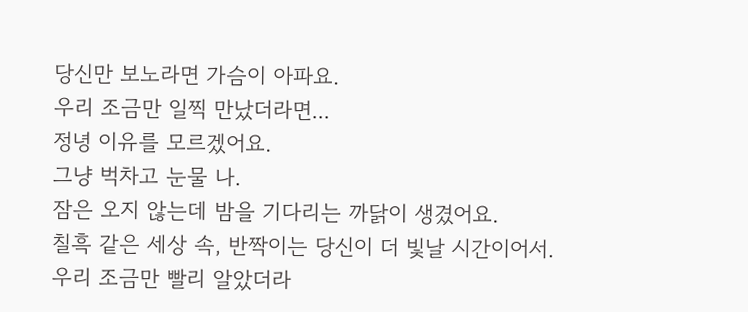당신만 보노라면 가슴이 아파요.
우리 조금만 일찍 만났더라면...
정녕 이유를 모르겠어요.
그냥 벅차고 눈물 나.
잠은 오지 않는데 밤을 기다리는 까닭이 생겼어요.
칠흑 같은 세상 속, 반짝이는 당신이 더 빛날 시간이어서.
우리 조금만 빨리 알았더라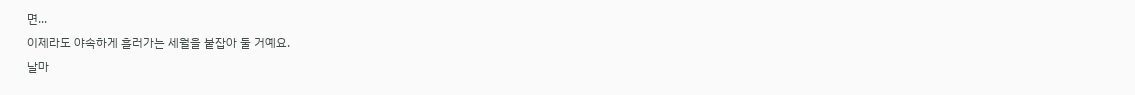면...
이제라도 야속하게 흘러가는 세월을 붙잡아 둘 거예요.
날마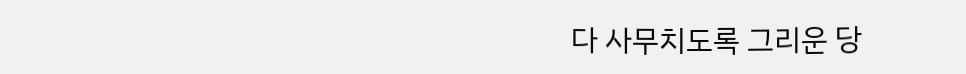다 사무치도록 그리운 당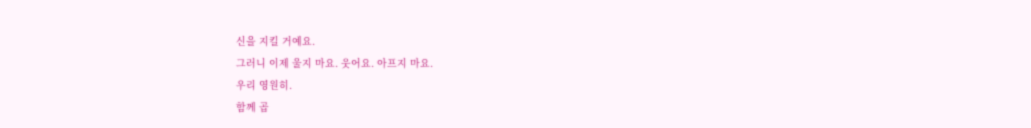신을 지킬 거예요.
그러니 이제 울지 마요. 웃어요. 아프지 마요.
우리 영원히.
함께 곱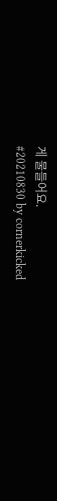게 물들어요.
#20210830 by cornerkicked